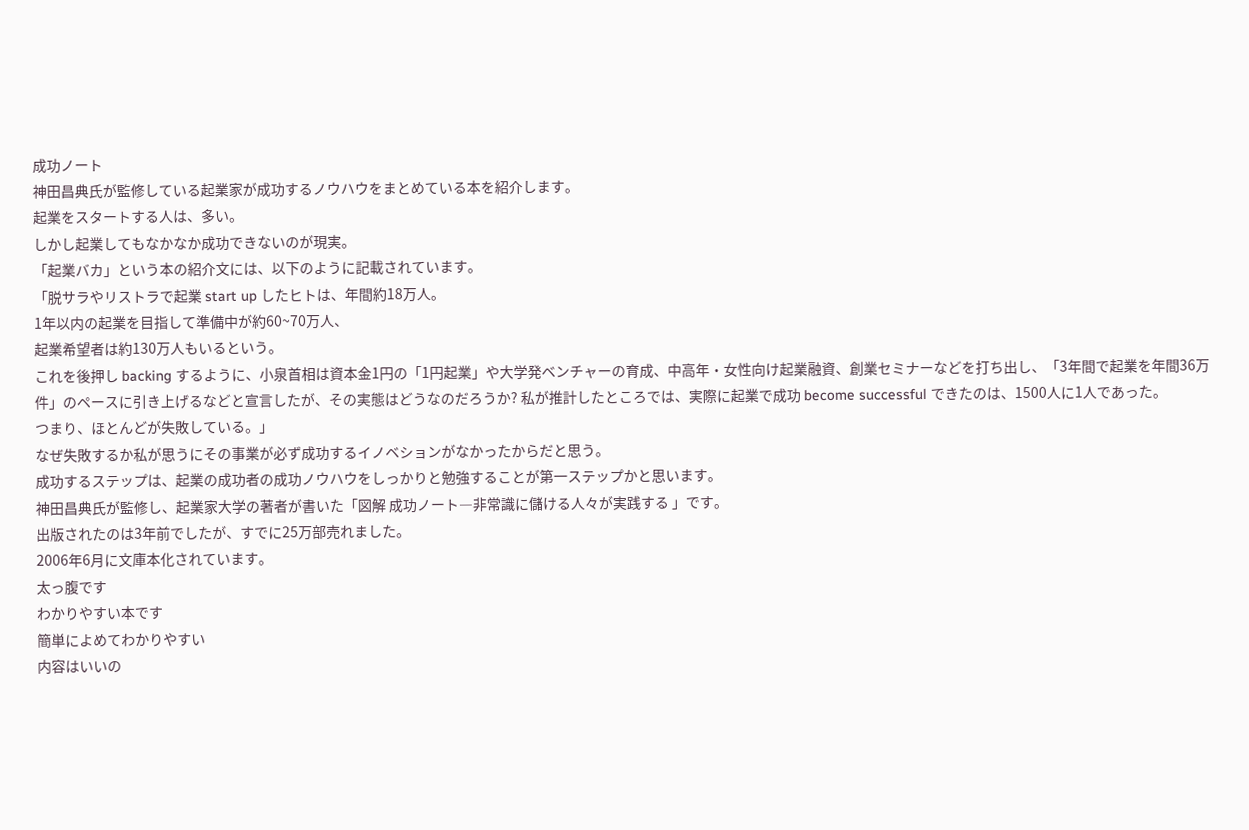成功ノート
神田昌典氏が監修している起業家が成功するノウハウをまとめている本を紹介します。
起業をスタートする人は、多い。
しかし起業してもなかなか成功できないのが現実。
「起業バカ」という本の紹介文には、以下のように記載されています。
「脱サラやリストラで起業 start up したヒトは、年間約18万人。
1年以内の起業を目指して準備中が約60~70万人、
起業希望者は約130万人もいるという。
これを後押し backing するように、小泉首相は資本金1円の「1円起業」や大学発ベンチャーの育成、中高年・女性向け起業融資、創業セミナーなどを打ち出し、「3年間で起業を年間36万件」のペースに引き上げるなどと宣言したが、その実態はどうなのだろうか? 私が推計したところでは、実際に起業で成功 become successful できたのは、1500人に1人であった。
つまり、ほとんどが失敗している。」
なぜ失敗するか私が思うにその事業が必ず成功するイノベションがなかったからだと思う。
成功するステップは、起業の成功者の成功ノウハウをしっかりと勉強することが第一ステップかと思います。
神田昌典氏が監修し、起業家大学の著者が書いた「図解 成功ノート―非常識に儲ける人々が実践する 」です。
出版されたのは3年前でしたが、すでに25万部売れました。
2006年6月に文庫本化されています。
太っ腹です
わかりやすい本です
簡単によめてわかりやすい
内容はいいの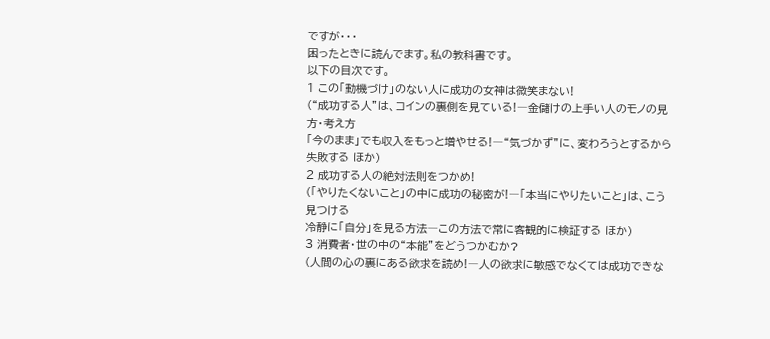ですが・・・
困ったときに読んでます。私の教科書です。
以下の目次です。
1 この「動機づけ」のない人に成功の女神は微笑まない!
(“成功する人”は、コインの裏側を見ている!―金儲けの上手い人のモノの見方・考え方
「今のまま」でも収入をもっと増やせる!―“気づかず”に、変わろうとするから失敗する ほか)
2 成功する人の絶対法則をつかめ!
(「やりたくないこと」の中に成功の秘密が!―「本当にやりたいこと」は、こう見つける
冷静に「自分」を見る方法―この方法で常に客観的に検証する ほか)
3 消費者・世の中の“本能”をどうつかむか?
(人間の心の裏にある欲求を読め!―人の欲求に敏感でなくては成功できな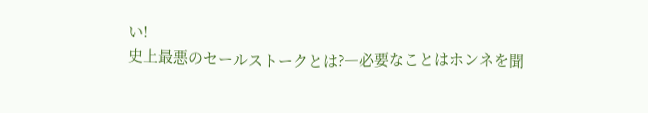い!
史上最悪のセールストークとは?―必要なことはホンネを聞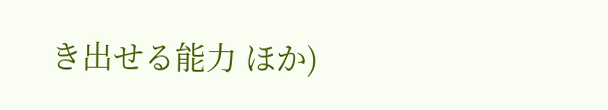き出せる能力 ほか)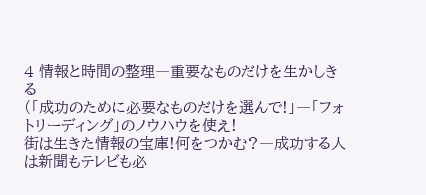4 情報と時間の整理―重要なものだけを生かしきる
(「成功のために必要なものだけを選んで!」―「フォトリーディング」のノウハウを使え!
街は生きた情報の宝庫!何をつかむ?―成功する人は新聞もテレビも必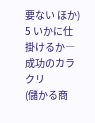要ない ほか)
5 いかに仕掛けるか―成功のカラクリ
(儲かる商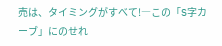売は、タイミングがすべて!―この「S字カーブ」にのせれ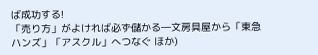ば成功する!
「売り方」がよければ必ず儲かる―文房具屋から「東急ハンズ」「アスクル」へつなぐ ほか)